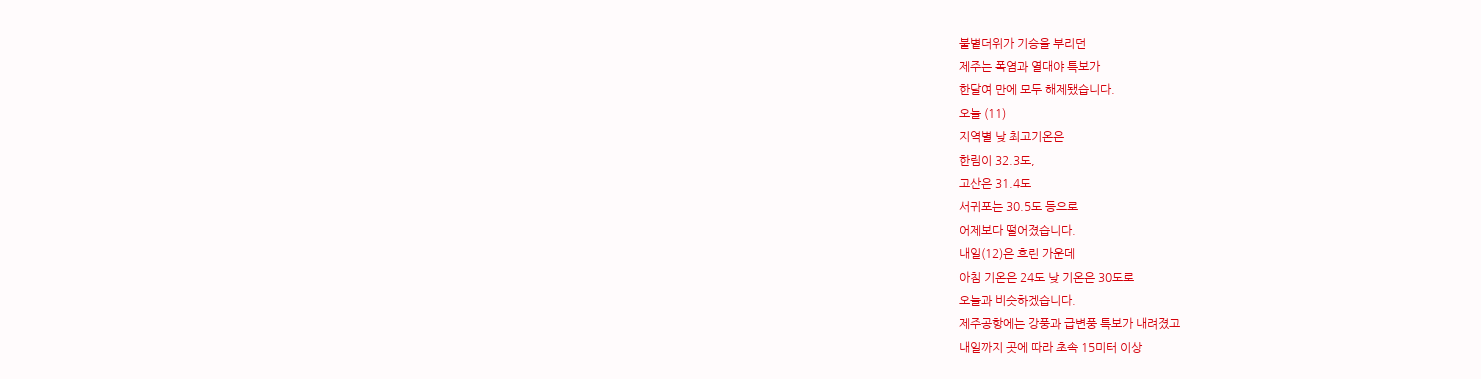불볕더위가 기승을 부리던
제주는 폭염과 열대야 특보가
한달여 만에 모두 해제됐습니다.
오늘 (11)
지역별 낮 최고기온은
한림이 32.3도,
고산은 31.4도
서귀포는 30.5도 등으로
어제보다 떨어졌습니다.
내일(12)은 흐린 가운데
아침 기온은 24도 낮 기온은 30도로
오늘과 비슷하겠습니다.
제주공항에는 강풍과 급변풍 특보가 내려졌고
내일까지 곳에 따라 초속 15미터 이상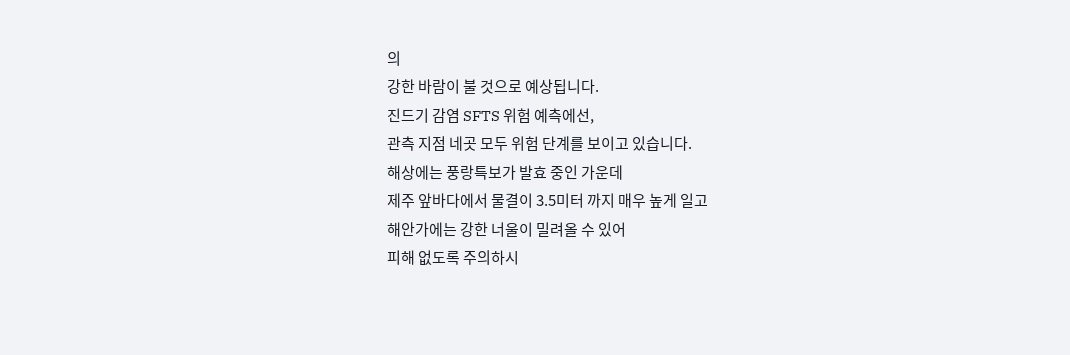의
강한 바람이 불 것으로 예상됩니다.
진드기 감염 SFTS 위험 예측에선,
관측 지점 네곳 모두 위험 단계를 보이고 있습니다.
해상에는 풍랑특보가 발효 중인 가운데
제주 앞바다에서 물결이 3.5미터 까지 매우 높게 일고
해안가에는 강한 너울이 밀려올 수 있어
피해 없도록 주의하시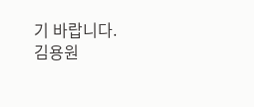기 바랍니다.
김용원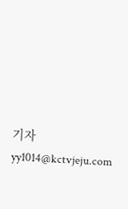기자
yy1014@kctvjeju.com